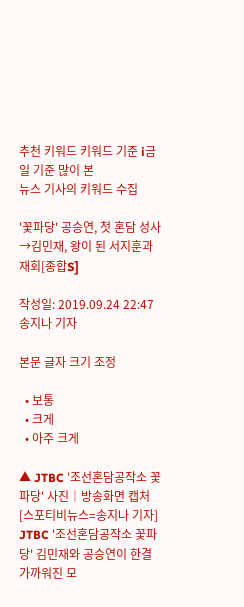추천 키워드 키워드 기준 i금일 기준 많이 본
뉴스 기사의 키워드 수집

'꽃파당' 공승연, 첫 혼담 성사→김민재, 왕이 된 서지훈과 재회[종합S]

작성일: 2019.09.24 22:47 송지나 기자

본문 글자 크기 조정

  • 보통
  • 크게
  • 아주 크게

▲ JTBC '조선혼담공작소 꽃파당' 사진│방송화면 캡처
[스포티비뉴스=송지나 기자] JTBC '조선혼담공작소 꽃파당' 김민재와 공승연이 한결 가까워진 모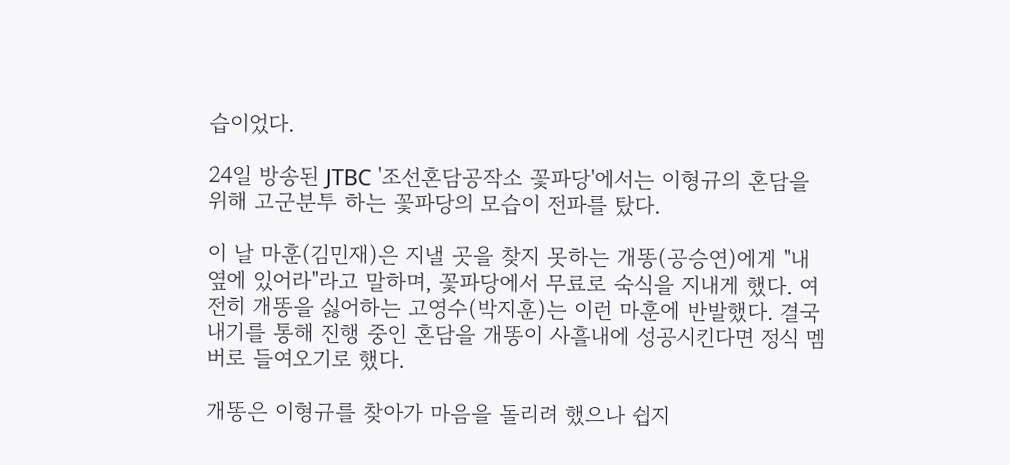습이었다.

24일 방송된 JTBC '조선혼담공작소 꽃파당'에서는 이형규의 혼담을 위해 고군분투 하는 꽃파당의 모습이 전파를 탔다.

이 날 마훈(김민재)은 지낼 곳을 찾지 못하는 개똥(공승연)에게 "내 옆에 있어라"라고 말하며, 꽃파당에서 무료로 숙식을 지내게 했다. 여전히 개똥을 싫어하는 고영수(박지훈)는 이런 마훈에 반발했다. 결국 내기를 통해 진행 중인 혼담을 개똥이 사흘내에 성공시킨다면 정식 멤버로 들여오기로 했다.

개똥은 이형규를 찾아가 마음을 돌리려 했으나 쉽지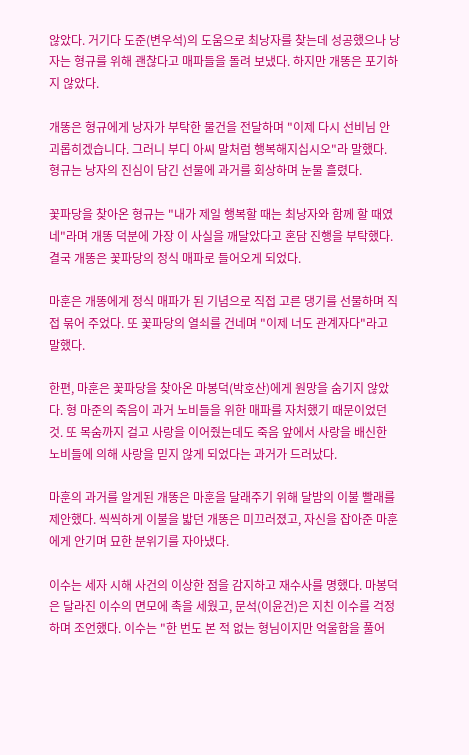않았다. 거기다 도준(변우석)의 도움으로 최낭자를 찾는데 성공했으나 낭자는 형규를 위해 괜찮다고 매파들을 돌려 보냈다. 하지만 개똥은 포기하지 않았다.

개똥은 형규에게 낭자가 부탁한 물건을 전달하며 "이제 다시 선비님 안 괴롭히겠습니다. 그러니 부디 아씨 말처럼 행복해지십시오"라 말했다. 형규는 낭자의 진심이 담긴 선물에 과거를 회상하며 눈물 흘렸다.

꽃파당을 찾아온 형규는 "내가 제일 행복할 때는 최낭자와 함께 할 때였네"라며 개똥 덕분에 가장 이 사실을 깨달았다고 혼담 진행을 부탁했다. 결국 개똥은 꽃파당의 정식 매파로 들어오게 되었다.

마훈은 개똥에게 정식 매파가 된 기념으로 직접 고른 댕기를 선물하며 직접 묶어 주었다. 또 꽃파당의 열쇠를 건네며 "이제 너도 관계자다"라고 말했다.

한편, 마훈은 꽃파당을 찾아온 마봉덕(박호산)에게 원망을 숨기지 않았다. 형 마준의 죽음이 과거 노비들을 위한 매파를 자처했기 때문이었던 것. 또 목숨까지 걸고 사랑을 이어줬는데도 죽음 앞에서 사랑을 배신한 노비들에 의해 사랑을 믿지 않게 되었다는 과거가 드러났다.

마훈의 과거를 알게된 개똥은 마훈을 달래주기 위해 달밤의 이불 빨래를 제안했다. 씩씩하게 이불을 밟던 개똥은 미끄러졌고, 자신을 잡아준 마훈에게 안기며 묘한 분위기를 자아냈다.

이수는 세자 시해 사건의 이상한 점을 감지하고 재수사를 명했다. 마봉덕은 달라진 이수의 면모에 촉을 세웠고, 문석(이윤건)은 지친 이수를 걱정하며 조언했다. 이수는 "한 번도 본 적 없는 형님이지만 억울함을 풀어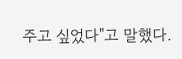주고 싶었다"고 말했다.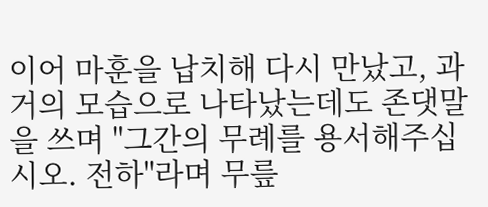이어 마훈을 납치해 다시 만났고, 과거의 모습으로 나타났는데도 존댓말을 쓰며 "그간의 무례를 용서해주십시오. 전하"라며 무릎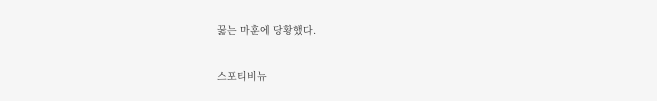꿇는 마훈에 당황했다.

스포티비뉴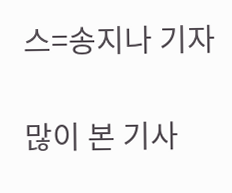스=송지나 기자

많이 본 기사